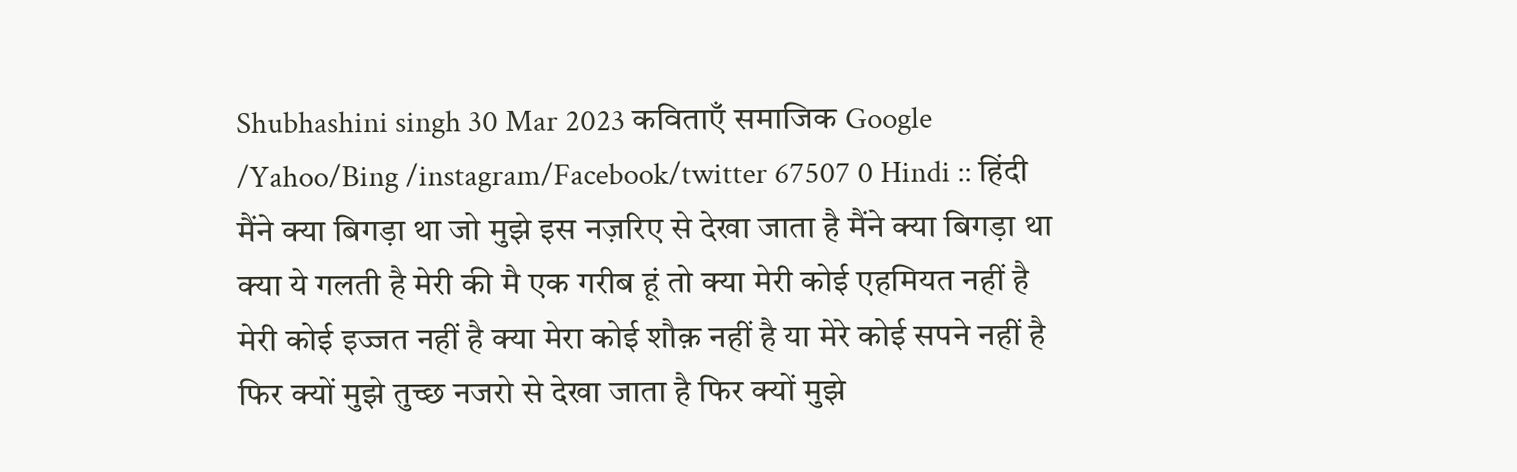Shubhashini singh 30 Mar 2023 कविताएँ समाजिक Google /Yahoo/Bing /instagram/Facebook/twitter 67507 0 Hindi :: हिंदी
मैंने क्या बिगड़ा था जो मुझे इस नज़रिए से देखा जाता है मैंने क्या बिगड़ा था क्या ये गलती है मेरी की मै एक गरीब हूं तो क्या मेरी कोई एहमियत नहीं है मेरी कोई इज्जत नहीं है क्या मेरा कोई शौक़ नहीं है या मेरे कोई सपने नहीं है फिर क्यों मुझे तुच्छ नजरो से देखा जाता है फिर क्यों मुझे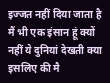इज्जत नहीं दिया जाता है मैं भी एक इंसान हूं क्यों नहीं ये दुनियां देखती क्या इसलिए की मै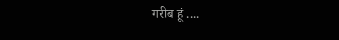गरीब हूं ....